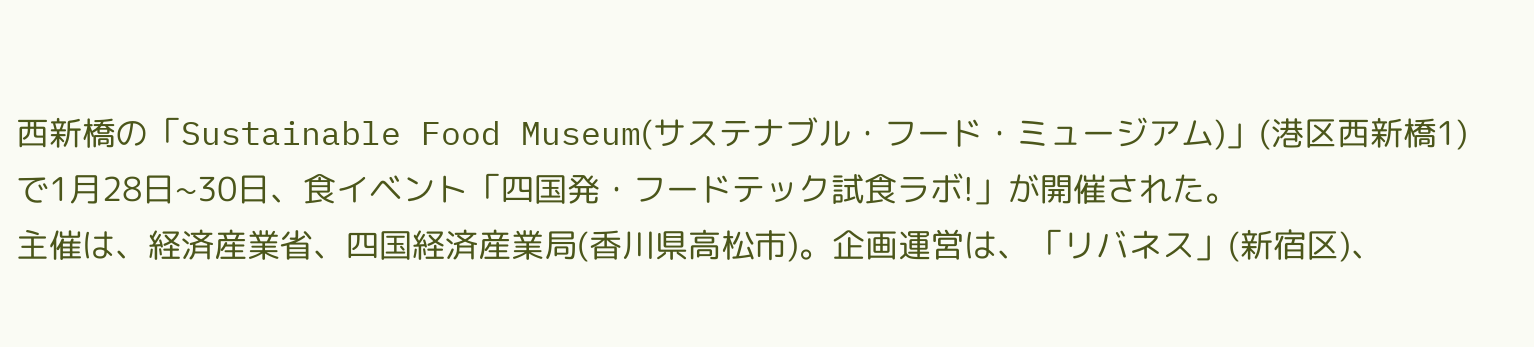西新橋の「Sustainable Food Museum(サステナブル・フード・ミュージアム)」(港区西新橋1)で1月28日~30日、食イベント「四国発・フードテック試食ラボ!」が開催された。
主催は、経済産業省、四国経済産業局(香川県高松市)。企画運営は、「リバネス」(新宿区)、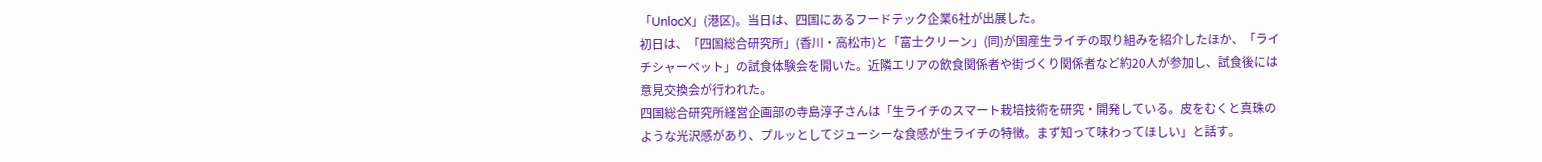「UnlocX」(港区)。当日は、四国にあるフードテック企業6社が出展した。
初日は、「四国総合研究所」(香川・高松市)と「富士クリーン」(同)が国産生ライチの取り組みを紹介したほか、「ライチシャーベット」の試食体験会を開いた。近隣エリアの飲食関係者や街づくり関係者など約20人が参加し、試食後には意見交換会が行われた。
四国総合研究所経営企画部の寺島淳子さんは「生ライチのスマート栽培技術を研究・開発している。皮をむくと真珠のような光沢感があり、プルッとしてジューシーな食感が生ライチの特徴。まず知って味わってほしい」と話す。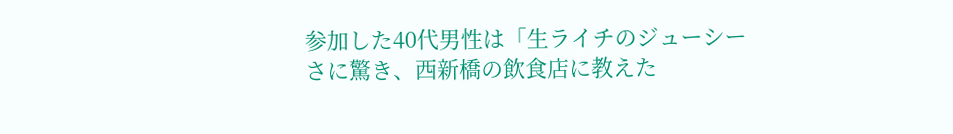参加した40代男性は「生ライチのジューシーさに驚き、西新橋の飲食店に教えた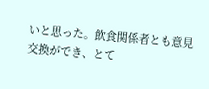いと思った。飲食関係者とも意見交換ができ、とて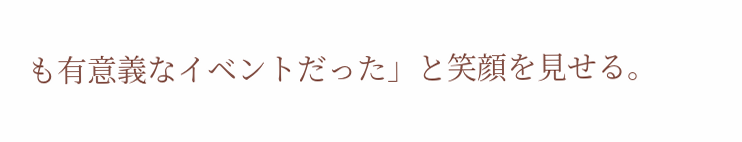も有意義なイベントだった」と笑顔を見せる。